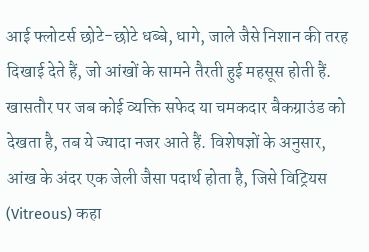आई फ्लोटर्स छोटे-छोटे धब्बे, धागे, जाले जैसे निशान की तरह दिखाई देते हैं, जो आंखों के सामने तैरती हुई महसूस होती हैं. खासतौर पर जब कोई व्यक्ति सफेद या चमकदार बैकग्राउंड को देखता है, तब ये ज्यादा नजर आते हैं. विशेषज्ञों के अनुसार, आंख के अंदर एक जेली जैसा पदार्थ होता है, जिसे विट्रियस (Vitreous) कहा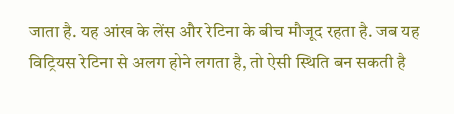जाता है. यह आंख के लेंस और रेटिना के बीच मौजूद रहता है. जब यह विट्रियस रेटिना से अलग होने लगता है, तो ऐसी स्थिति बन सकती है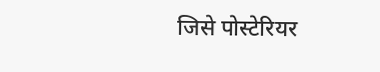जिसे पोस्टेरियर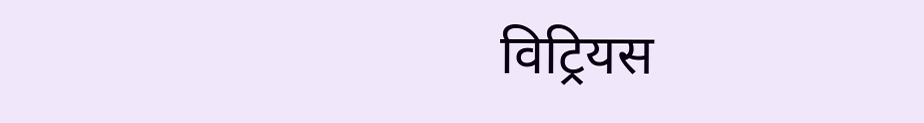विट्रियस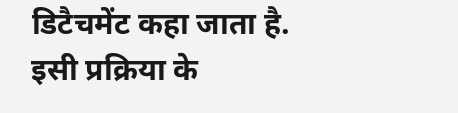डिटैचमेंट कहा जाता है. इसी प्रक्रिया के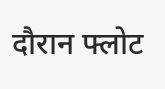दौरान फ्लोट